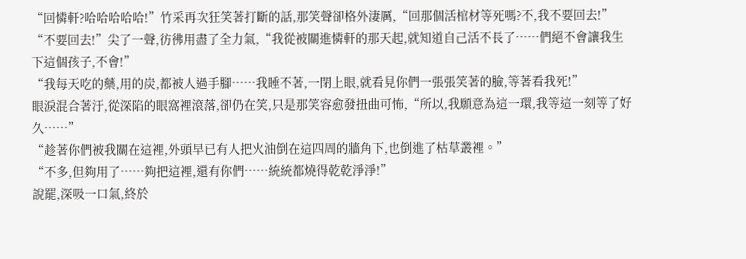“回憐軒?哈哈哈哈哈!”竹采再次狂笑著打斷的話,那笑聲卻格外淒厲,“回那個活棺材等死嗎?不,我不要回去!”
“不要回去!”尖了一聲,彷彿用盡了全力氣,“我從被關進憐軒的那天起,就知道自己活不長了……們絕不會讓我生下這個孩子,不會!”
“我每天吃的藥,用的炭,都被人過手腳……我睡不著,一閉上眼,就看見你們一張張笑著的臉,等著看我死!”
眼淚混合著汙,從深陷的眼窩裡滾落,卻仍在笑,只是那笑容愈發扭曲可怖,“所以,我願意為這一環,我等這一刻等了好久……”
“趁著你們被我關在這裡,外頭早已有人把火油倒在這四周的牆角下,也倒進了枯草叢裡。”
“不多,但夠用了……夠把這裡,還有你們……統統都燒得乾乾淨淨!”
說罷,深吸一口氣,終於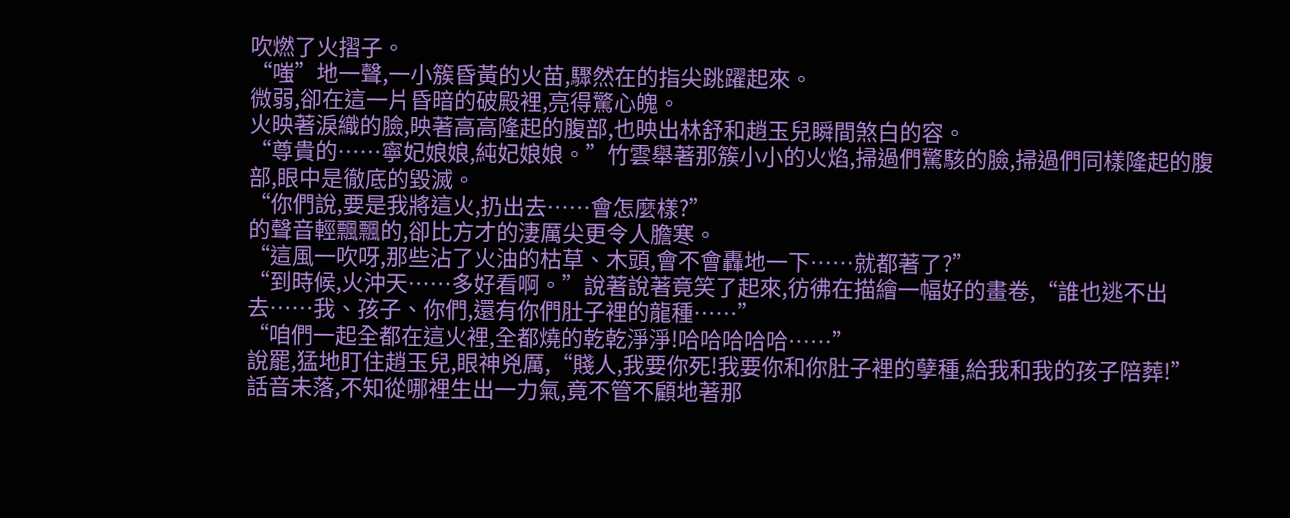吹燃了火摺子。
“嗤”地一聲,一小簇昏黃的火苗,驟然在的指尖跳躍起來。
微弱,卻在這一片昏暗的破殿裡,亮得驚心魄。
火映著淚織的臉,映著高高隆起的腹部,也映出林舒和趙玉兒瞬間煞白的容。
“尊貴的……寧妃娘娘,純妃娘娘。”竹雲舉著那簇小小的火焰,掃過們驚駭的臉,掃過們同樣隆起的腹部,眼中是徹底的毀滅。
“你們說,要是我將這火,扔出去……會怎麼樣?”
的聲音輕飄飄的,卻比方才的淒厲尖更令人膽寒。
“這風一吹呀,那些沾了火油的枯草、木頭,會不會轟地一下……就都著了?”
“到時候,火沖天……多好看啊。”說著說著竟笑了起來,彷彿在描繪一幅好的畫卷,“誰也逃不出去……我、孩子、你們,還有你們肚子裡的龍種……”
“咱們一起全都在這火裡,全都燒的乾乾淨淨!哈哈哈哈哈……”
說罷,猛地盯住趙玉兒,眼神兇厲,“賤人,我要你死!我要你和你肚子裡的孽種,給我和我的孩子陪葬!”
話音未落,不知從哪裡生出一力氣,竟不管不顧地著那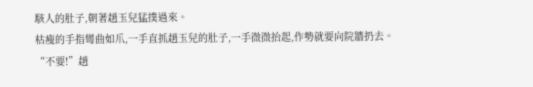駭人的肚子,朝著趙玉兒猛撲過來。
枯瘦的手指彎曲如爪,一手直抓趙玉兒的肚子,一手微微抬起,作勢就要向院牆扔去。
“不要!”趙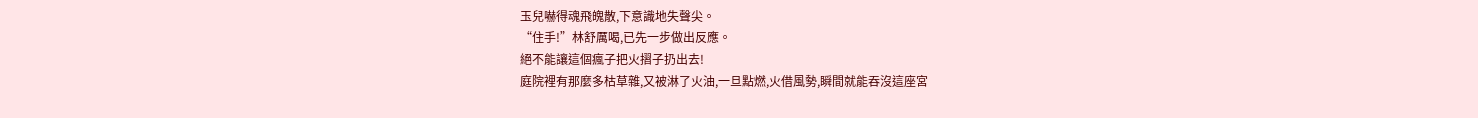玉兒嚇得魂飛魄散,下意識地失聲尖。
“住手!”林舒厲喝,已先一步做出反應。
絕不能讓這個瘋子把火摺子扔出去!
庭院裡有那麼多枯草雜,又被淋了火油,一旦點燃,火借風勢,瞬間就能吞沒這座宮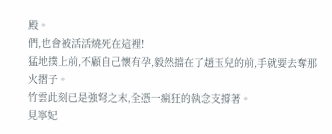殿。
們,也會被活活燒死在這裡!
猛地撲上前,不顧自己懷有孕,毅然擋在了趙玉兒的前,手就要去奪那火摺子。
竹雲此刻已是強弩之末,全憑一瘋狂的執念支撐著。
見寧妃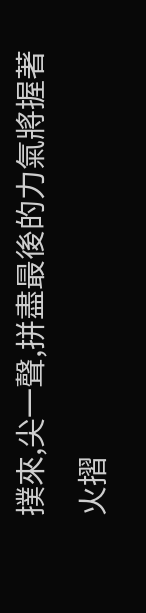撲來,尖一聲,拼盡最後的力氣將握著火摺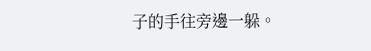子的手往旁邊一躲。